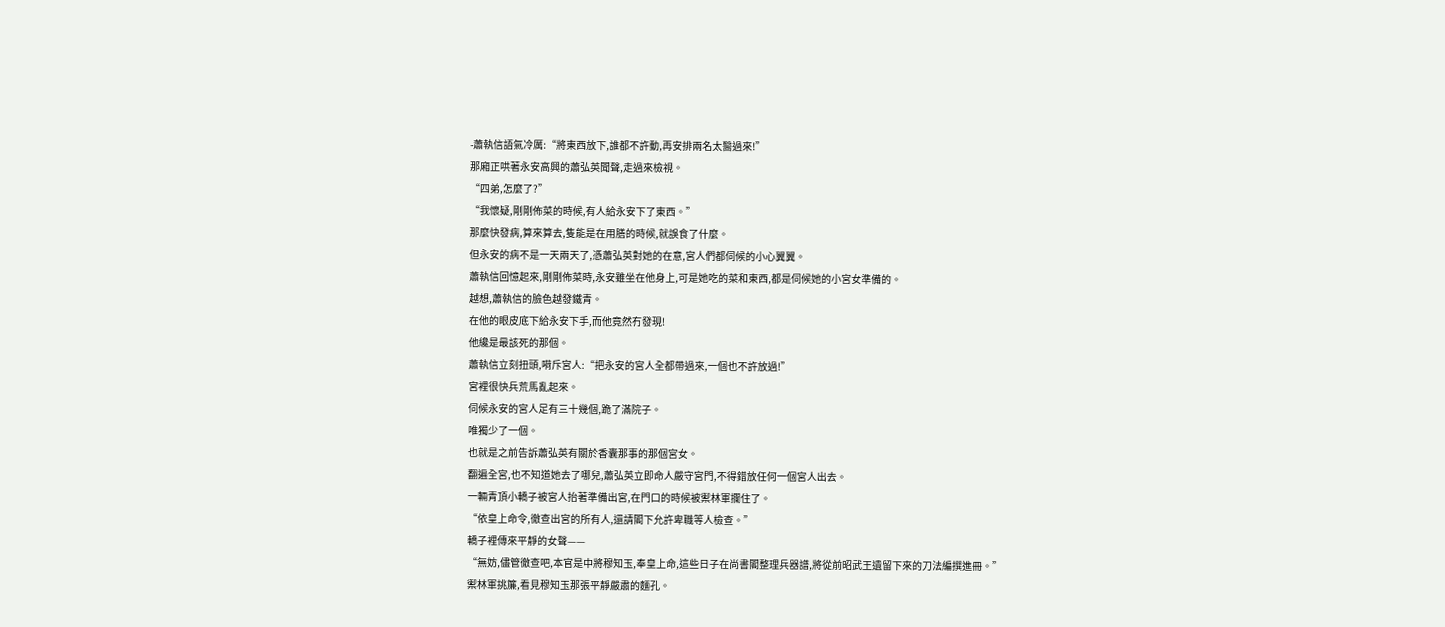-蕭執信語氣冷厲:“將東西放下,誰都不許動,再安排兩名太醫過來!”
那廂正哄著永安高興的蕭弘英聞聲,走過來檢視。
“四弟,怎麼了?”
“我懷疑,剛剛佈菜的時候,有人給永安下了東西。”
那麼快發病,算來算去,隻能是在用膳的時候,就誤食了什麼。
但永安的病不是一天兩天了,憑蕭弘英對她的在意,宮人們都伺候的小心翼翼。
蕭執信回憶起來,剛剛佈菜時,永安雖坐在他身上,可是她吃的菜和東西,都是伺候她的小宮女準備的。
越想,蕭執信的臉色越發鐵青。
在他的眼皮底下給永安下手,而他竟然冇發現!
他纔是最該死的那個。
蕭執信立刻扭頭,嗬斥宮人:“把永安的宮人全都帶過來,一個也不許放過!”
宮裡很快兵荒馬亂起來。
伺候永安的宮人足有三十幾個,跪了滿院子。
唯獨少了一個。
也就是之前告訴蕭弘英有關於香囊那事的那個宮女。
翻遍全宮,也不知道她去了哪兒,蕭弘英立即命人嚴守宮門,不得錯放任何一個宮人出去。
一輛青頂小轎子被宮人抬著準備出宮,在門口的時候被禦林軍攔住了。
“依皇上命令,徹查出宮的所有人,還請閣下允許卑職等人檢查。”
轎子裡傳來平靜的女聲——
“無妨,儘管徹查吧,本官是中將穆知玉,奉皇上命,這些日子在尚書閣整理兵器譜,將從前昭武王遺留下來的刀法編撰進冊。”
禦林軍挑簾,看見穆知玉那張平靜嚴肅的麵孔。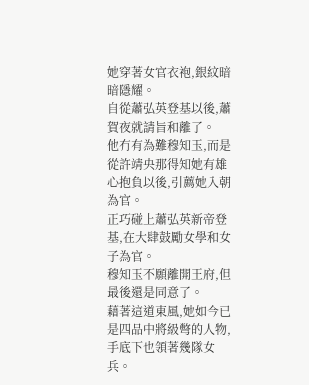她穿著女官衣袍,銀紋暗暗隱耀。
自從蕭弘英登基以後,蕭賀夜就請旨和離了。
他冇有為難穆知玉,而是從許靖央那得知她有雄心抱負以後,引薦她入朝為官。
正巧碰上蕭弘英新帝登基,在大肆鼓勵女學和女子為官。
穆知玉不願離開王府,但最後還是同意了。
藉著這道東風,她如今已是四品中將級彆的人物,手底下也領著幾隊女兵。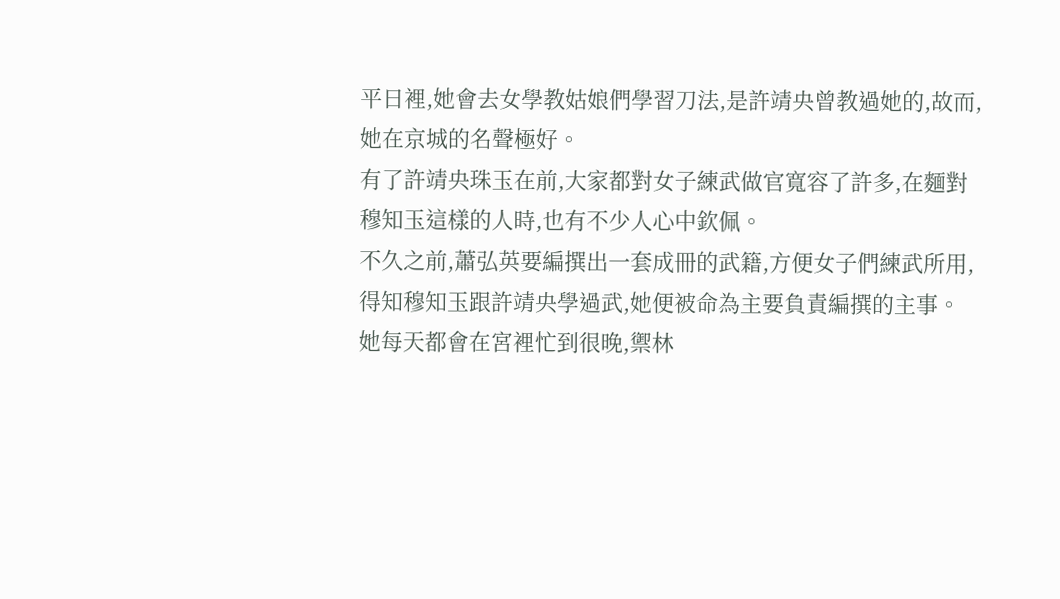平日裡,她會去女學教姑娘們學習刀法,是許靖央曾教過她的,故而,她在京城的名聲極好。
有了許靖央珠玉在前,大家都對女子練武做官寬容了許多,在麵對穆知玉這樣的人時,也有不少人心中欽佩。
不久之前,蕭弘英要編撰出一套成冊的武籍,方便女子們練武所用,得知穆知玉跟許靖央學過武,她便被命為主要負責編撰的主事。
她每天都會在宮裡忙到很晚,禦林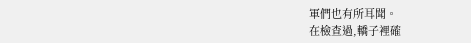軍們也有所耳聞。
在檢查過,轎子裡確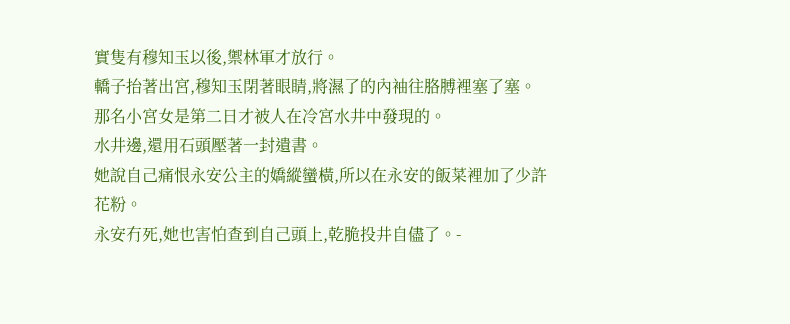實隻有穆知玉以後,禦林軍才放行。
轎子抬著出宮,穆知玉閉著眼睛,將濕了的內袖往胳膊裡塞了塞。
那名小宮女是第二日才被人在冷宮水井中發現的。
水井邊,還用石頭壓著一封遺書。
她說自己痛恨永安公主的嬌縱蠻橫,所以在永安的飯菜裡加了少許花粉。
永安冇死,她也害怕查到自己頭上,乾脆投井自儘了。-